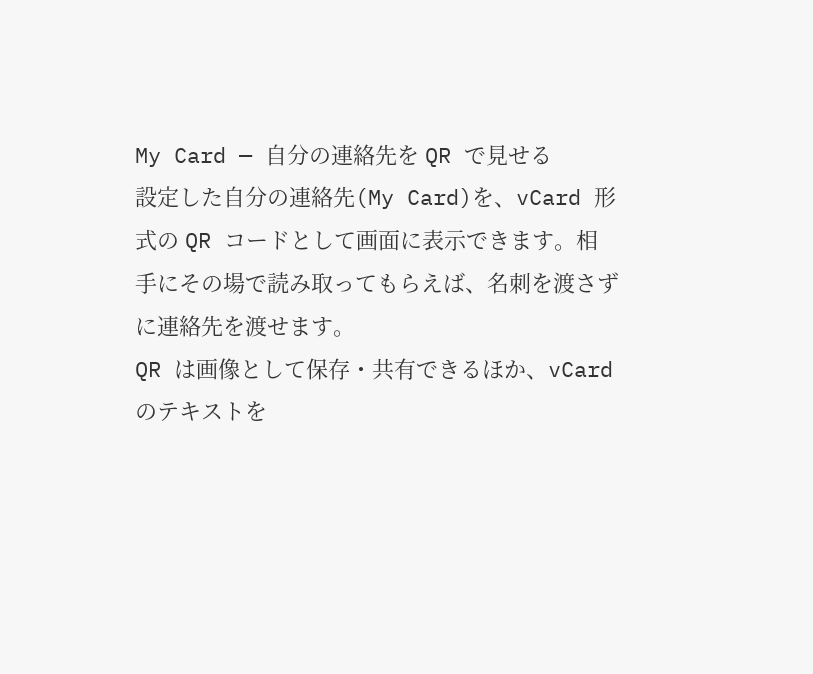My Card — 自分の連絡先を QR で見せる
設定した自分の連絡先(My Card)を、vCard 形式の QR コードとして画面に表示できます。相手にその場で読み取ってもらえば、名刺を渡さずに連絡先を渡せます。
QR は画像として保存・共有できるほか、vCard のテキストを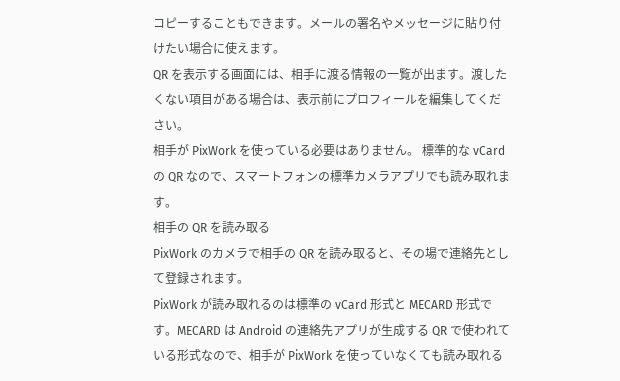コピーすることもできます。メールの署名やメッセージに貼り付けたい場合に使えます。
QR を表示する画面には、相手に渡る情報の一覧が出ます。渡したくない項目がある場合は、表示前にプロフィールを編集してください。
相手が PixWork を使っている必要はありません。 標準的な vCard の QR なので、スマートフォンの標準カメラアプリでも読み取れます。
相手の QR を読み取る
PixWork のカメラで相手の QR を読み取ると、その場で連絡先として登録されます。
PixWork が読み取れるのは標準の vCard 形式と MECARD 形式です。MECARD は Android の連絡先アプリが生成する QR で使われている形式なので、相手が PixWork を使っていなくても読み取れる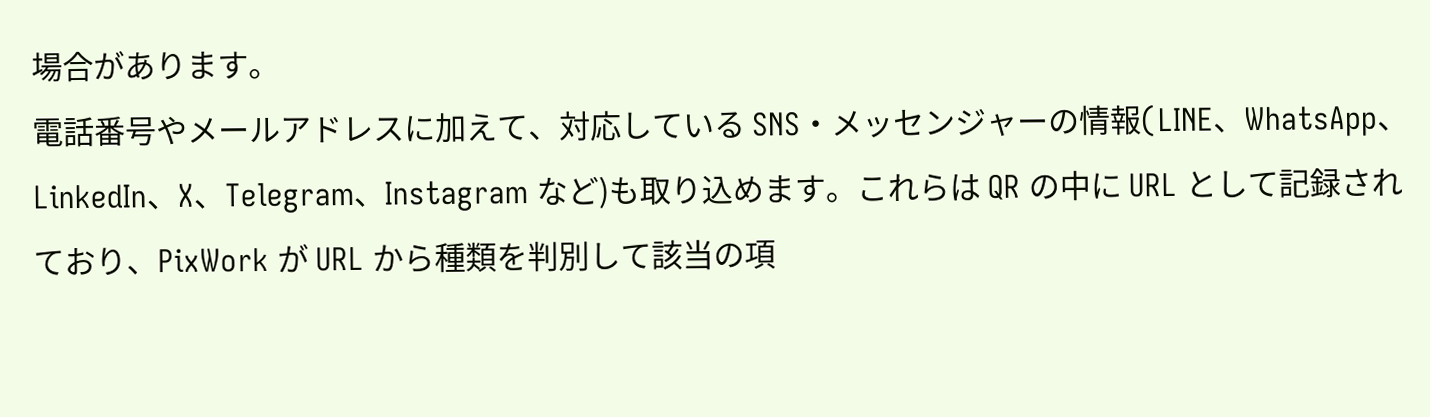場合があります。
電話番号やメールアドレスに加えて、対応している SNS・メッセンジャーの情報(LINE、WhatsApp、LinkedIn、X、Telegram、Instagram など)も取り込めます。これらは QR の中に URL として記録されており、PixWork が URL から種類を判別して該当の項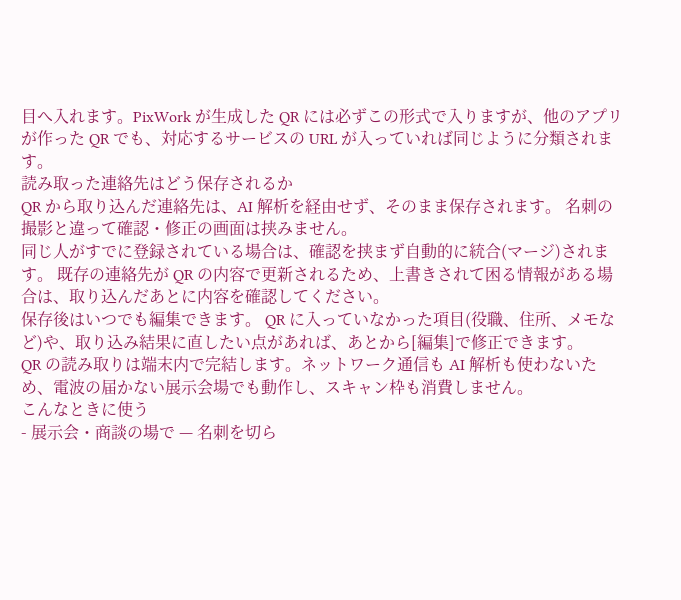目へ入れます。PixWork が生成した QR には必ずこの形式で入りますが、他のアプリが作った QR でも、対応するサービスの URL が入っていれば同じように分類されます。
読み取った連絡先はどう保存されるか
QR から取り込んだ連絡先は、AI 解析を経由せず、そのまま保存されます。 名刺の撮影と違って確認・修正の画面は挟みません。
同じ人がすでに登録されている場合は、確認を挟まず自動的に統合(マージ)されます。 既存の連絡先が QR の内容で更新されるため、上書きされて困る情報がある場合は、取り込んだあとに内容を確認してください。
保存後はいつでも編集できます。 QR に入っていなかった項目(役職、住所、メモなど)や、取り込み結果に直したい点があれば、あとから[編集]で修正できます。
QR の読み取りは端末内で完結します。ネットワーク通信も AI 解析も使わないため、電波の届かない展示会場でも動作し、スキャン枠も消費しません。
こんなときに使う
- 展示会・商談の場で — 名刺を切ら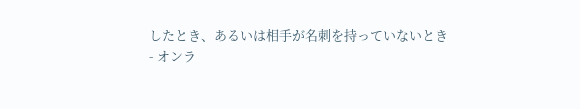したとき、あるいは相手が名刺を持っていないとき
- オンラ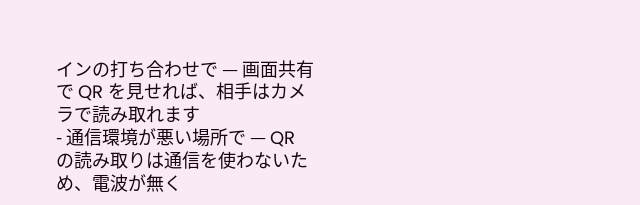インの打ち合わせで — 画面共有で QR を見せれば、相手はカメラで読み取れます
- 通信環境が悪い場所で — QR の読み取りは通信を使わないため、電波が無く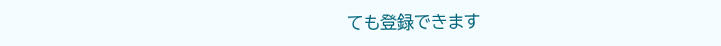ても登録できます